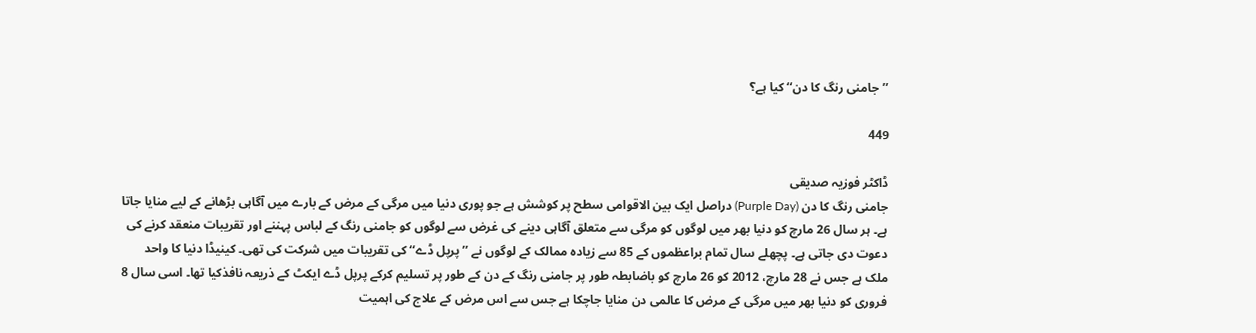’’جامنی رنگ کا دن‘‘ کیا ہے؟

449

ڈاکٹر فوزیہ صدیقی
جامنی رنگ کا دن (Purple Day) دراصل ایک بین الاقوامی سطح پر کوشش ہے جو پوری دنیا میں مرگی کے مرض کے بارے میں آگاہی بڑھانے کے لیے منایا جاتا ہے۔ ہر سال 26 مارچ کو دنیا بھر میں لوگوں کو مرگی سے متعلق آگاہی دینے کی غرض سے لوگوں کو جامنی رنگ کے لباس پہننے اور تقریبات منعقد کرنے کی دعوت دی جاتی ہے۔ پچھلے سال تمام براعظموں کے 85 سے زیادہ ممالک کے لوگوں نے ’’پرپل ڈے‘‘ کی تقریبات میں شرکت کی تھی۔ کینیڈا دنیا کا واحد ملک ہے جس نے 28 مارچ، 2012 کو 26 مارچ کو باضابطہ طور پر جامنی رنگ کے دن کے طور پر تسلیم کرکے پرپل ڈے ایکٹ کے ذریعہ نافذکیا تھا۔ اسی سال 8 فروری کو دنیا بھر میں مرگی کے مرض کا عالمی دن منایا جاچکا ہے جس سے اس مرض کے علاج کی اہمیت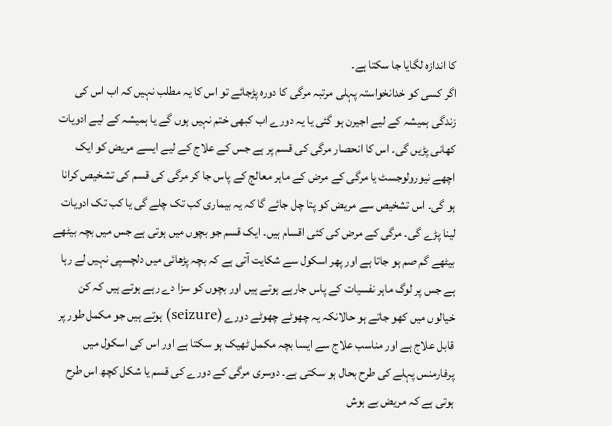کا اندازہ لگایا جا سکتا ہے۔
اگر کسی کو خدانخواستہ پہلی مرتبہ مرگی کا دورہ پڑجائے تو اس کا یہ مطلب نہیں کہ اب اس کی زندگی ہمیشہ کے لیے اجیرن ہو گئی یا یہ دورے اب کبھی ختم نہیں ہوں گے یا ہمیشہ کے لیے ادویات کھانی پڑیں گی۔ اس کا انحصار مرگی کی قسم پر ہے جس کے علاج کے لیے ایسے مریض کو ایک اچھے نیورولوجسٹ یا مرگی کے مرض کے ماہر معالج کے پاس جا کر مرگی کی قسم کی تشخیص کرانا ہو گی۔ اس تشخیص سے مریض کو پتا چل جائے گا کہ یہ بیماری کب تک چلے گی یا کب تک ادویات لینا پڑے گی۔ مرگی کے مرض کی کئی اقسام ہیں۔ ایک قسم جو بچوں میں ہوتی ہے جس میں بچہ بیٹھے بیٹھے گم صم ہو جاتا ہے اور پھر اسکول سے شکایت آتی ہے کہ بچہ پڑھائی میں دلچسپی نہیں لے رہا ہے جس پر لوگ ماہر نفسیات کے پاس جارہے ہوتے ہیں اور بچوں کو سزا دے رہے ہوتے ہیں کہ کن خیالوں میں کھو جاتے ہو حالانکہ یہ چھوٹے چھوٹے دورے (seizure) ہوتے ہیں جو مکمل طور پر قابل علاج ہے اور مناسب علاج سے ایسا بچہ مکمل ٹھیک ہو سکتا ہے اور اس کی اسکول میں پرفارمنس پہلے کی طرح بحال ہو سکتی ہے۔ دوسری مرگی کے دورے کی قسم یا شکل کچھ اس طرح ہوتی ہے کہ مریض بے ہوش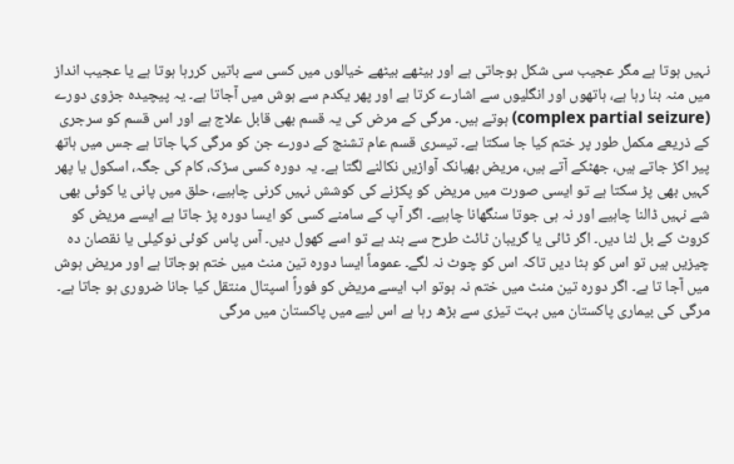نہیں ہوتا ہے مگر عجیب سی شکل ہوجاتی ہے اور بیٹھے بیٹھے خیالوں میں کسی سے باتیں کررہا ہوتا ہے یا عجیب انداز میں منہ بنا رہا ہے، ہاتھوں اور انگلیوں سے اشارے کرتا ہے اور پھر یکدم سے ہوش میں آجاتا ہے۔ یہ پیچیدہ جزوی دورے (complex partial seizure) ہوتے ہیں۔ مرگی کے مرض کی یہ قسم بھی قابل علاج ہے اور اس قسم کو سرجری کے ذریعے مکمل طور پر ختم کیا جا سکتا ہے۔ تیسری قسم عام تشنج کے دورے جن کو مرگی کہا جاتا ہے جس میں ہاتھ پیر اکڑ جاتے ہیں، جھٹکے آتے ہیں، مریض بھیانک آوازیں نکالنے لگتا ہے۔ یہ دورہ کسی سڑک، کام کی جگہ، اسکول یا پھر کہیں بھی پڑ سکتا ہے تو ایسی صورت میں مریض کو پکڑنے کی کوشش نہیں کرنی چاہیے، حلق میں پانی یا کوئی بھی شے نہیں ڈالنا چاہیے اور نہ ہی جوتا سنگھانا چاہیے۔ اگر آپ کے سامنے کسی کو ایسا دورہ پڑ جاتا ہے ایسے مریض کو کروٹ کے بل لٹا دیں۔ اگر ٹائی یا گریبان ٹائٹ طرح سے بند ہے تو اسے کھول دیں۔ آس پاس کوئی نوکیلی یا نقصان دہ چیزیں ہیں تو اس کو ہٹا دیں تاکہ اس کو چوٹ نہ لگے۔ عموماً ایسا دورہ تین منٹ میں ختم ہوجاتا ہے اور مریض ہوش میں آجا تا ہے۔ اگر دورہ تین منٹ میں ختم نہ ہوتو اب ایسے مریض کو فوراً اسپتال منتقل کیا جانا ضروری ہو جاتا ہے۔
مرگی کی بیماری پاکستان میں بہت تیزی سے بڑھ رہا ہے اس لیے میں پاکستان میں مرگی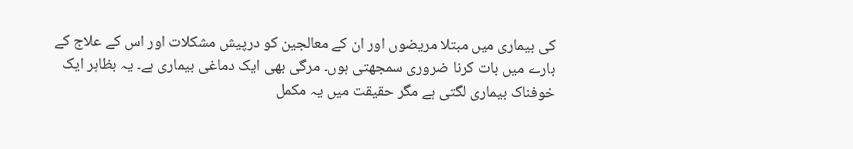کی بیماری میں مبتلا مریضوں اور ان کے معالجین کو درپیش مشکلات اور اس کے علاج کے بارے میں بات کرنا ضروری سمجھتی ہوں۔ مرگی بھی ایک دماغی بیماری ہے۔ یہ بظاہر ایک خوفناک بیماری لگتی ہے مگر حقیقت میں یہ مکمل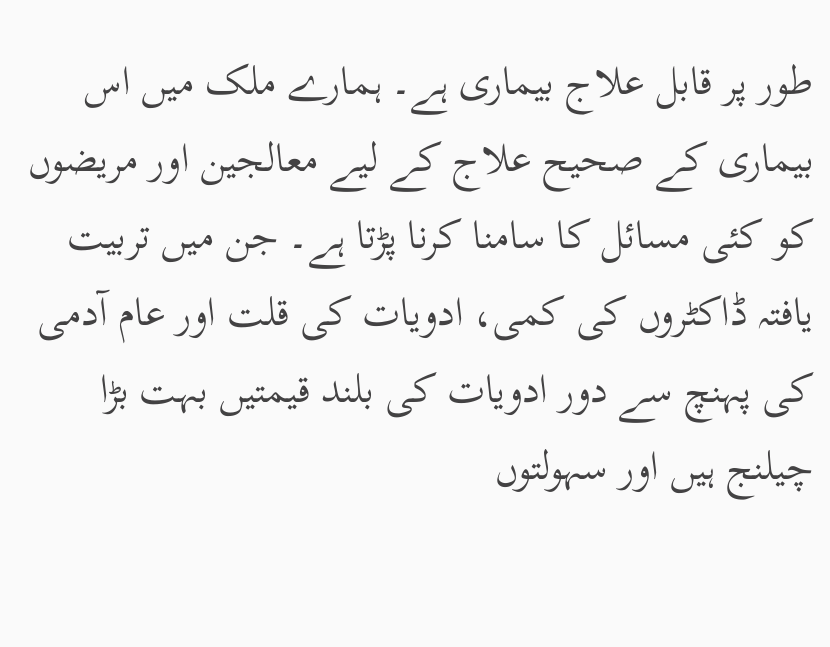طور پر قابل علاج بیماری ہے۔ ہمارے ملک میں اس بیماری کے صحیح علاج کے لیے معالجین اور مریضوں کو کئی مسائل کا سامنا کرنا پڑتا ہے۔ جن میں تربیت یافتہ ڈاکٹروں کی کمی، ادویات کی قلت اور عام آدمی کی پہنچ سے دور ادویات کی بلند قیمتیں بہت بڑا چیلنج ہیں اور سہولتوں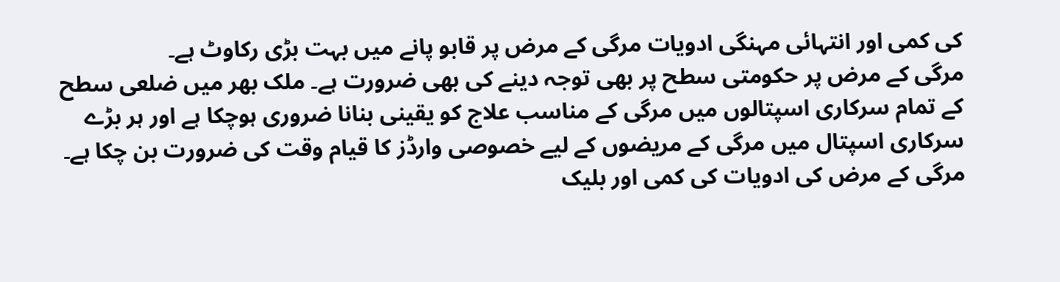کی کمی اور انتہائی مہنگی ادویات مرگی کے مرض پر قابو پانے میں بہت بڑی رکاوٹ ہے۔
مرگی کے مرض پر حکومتی سطح پر بھی توجہ دینے کی بھی ضرورت ہے۔ ملک بھر میں ضلعی سطح کے تمام سرکاری اسپتالوں میں مرگی کے مناسب علاج کو یقینی بنانا ضروری ہوچکا ہے اور ہر بڑے سرکاری اسپتال میں مرگی کے مریضوں کے لیے خصوصی وارڈز کا قیام وقت کی ضرورت بن چکا ہے۔ مرگی کے مرض کی ادویات کی کمی اور بلیک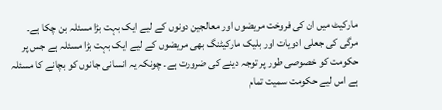مارکیٹ میں ان کی فروخت مریضوں اور معالجین دونوں کے لیے ایک بہت بڑا مسئلہ بن چکا ہے۔ مرگی کی جعلی ادویات اور بلیک مارکیٹنگ بھی مریضوں کے لیے ایک بہت بڑا مسئلہ ہے جس پر حکومت کو خصوصی طور پر توجہ دینے کی ضرورت ہے۔ چونکہ یہ انسانی جانوں کو بچانے کا مسئلہ ہے اس لیے حکومت سمیت تمام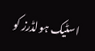اسٹیک ہولڈرز کو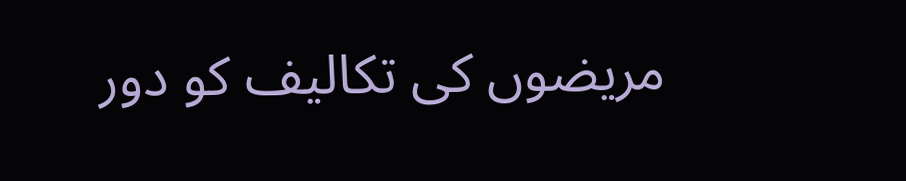مریضوں کی تکالیف کو دور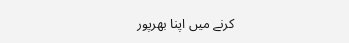کرنے میں اپنا بھرپور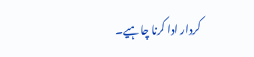کردار ادا کرنا چاہیے۔